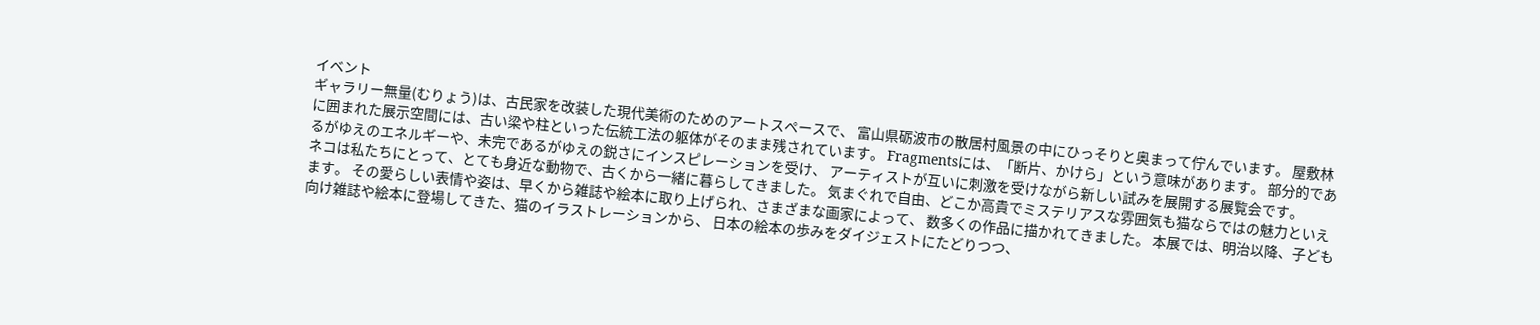イベント
ギャラリー無量(むりょう)は、古民家を改装した現代美術のためのアートスペースで、 富山県砺波市の散居村風景の中にひっそりと奥まって佇んでいます。 屋敷林に囲まれた展示空間には、古い梁や柱といった伝統工法の躯体がそのまま残されています。 Fragmentsには、「断片、かけら」という意味があります。 部分的であるがゆえのエネルギーや、未完であるがゆえの鋭さにインスピレーションを受け、 アーティストが互いに刺激を受けながら新しい試みを展開する展覧会です。
ネコは私たちにとって、とても身近な動物で、古くから一緒に暮らしてきました。 気まぐれで自由、どこか高貴でミステリアスな雰囲気も猫ならではの魅力といえます。 その愛らしい表情や姿は、早くから雑誌や絵本に取り上げられ、さまざまな画家によって、 数多くの作品に描かれてきました。 本展では、明治以降、子ども向け雑誌や絵本に登場してきた、猫のイラストレーションから、 日本の絵本の歩みをダイジェストにたどりつつ、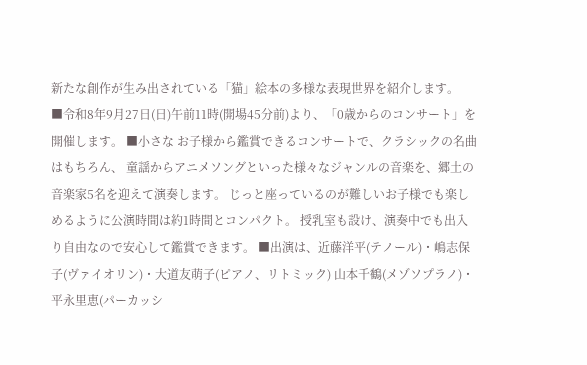新たな創作が生み出されている「猫」絵本の多様な表現世界を紹介します。
■令和8年9月27日(日)午前11時(開場45分前)より、「0歳からのコンサート」を開催します。 ■小さな お子様から鑑賞できるコンサートで、クラシックの名曲はもちろん、 童謡からアニメソングといった様々なジャンルの音楽を、郷土の音楽家5名を迎えて演奏します。 じっと座っているのが難しいお子様でも楽しめるように公演時間は約1時間とコンパクト。 授乳室も設け、演奏中でも出入り自由なので安心して鑑賞できます。 ■出演は、近藤洋平(テノール)・嶋志保子(ヴァイオリン)・大道友萌子(ピアノ、リトミック) 山本千鶴(メゾソプラノ)・平永里恵(パーカッシ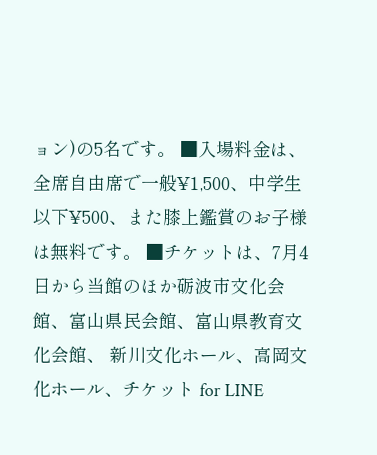ョン)の5名です。 ■入場料金は、全席自由席で一般¥1,500、中学生以下¥500、また膝上鑑賞のお子様は無料です。 ■チケットは、7月4日から当館のほか砺波市文化会館、富山県民会館、富山県教育文化会館、 新川文化ホール、高岡文化ホール、チケット for LINE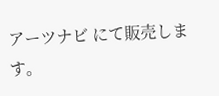アーツナビ にて販売します。